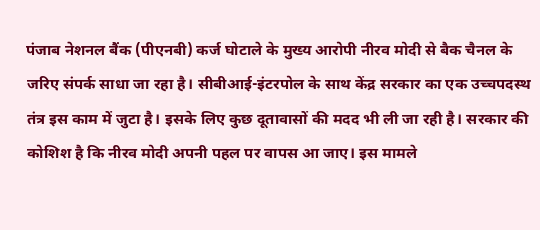पंजाब नेशनल बैंक (पीएनबी) कर्ज घोटाले के मुख्य आरोपी नीरव मोदी से बैक चैनल के जरिए संपर्क साधा जा रहा है। सीबीआई-इंटरपोल के साथ केंद्र सरकार का एक उच्चपदस्थ तंत्र इस काम में जुटा है। इसके लिए कुछ दूतावासों की मदद भी ली जा रही है। सरकार की कोशिश है कि नीरव मोदी अपनी पहल पर वापस आ जाए। इस मामले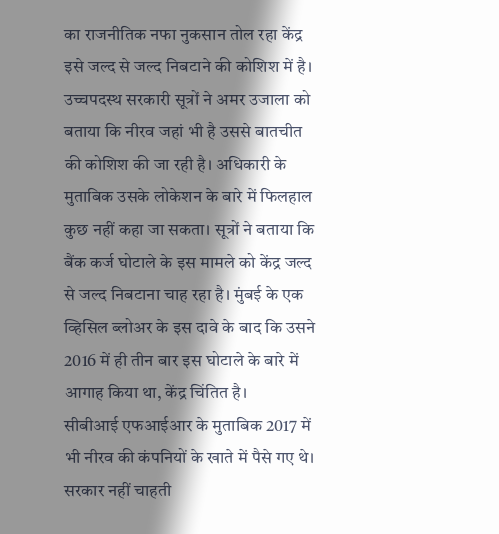का राजनीतिक नफा नुकसान तोल रहा केंद्र इसे जल्द से जल्द निबटाने की कोशिश में है।
उच्चपदस्थ सरकारी सूत्रों ने अमर उजाला को बताया कि नीरव जहां भी है उससे बातचीत की कोशिश की जा रही है। अधिकारी के मुताबिक उसके लोकेशन के बारे में फिलहाल कुछ नहीं कहा जा सकता। सूत्रों ने बताया कि बैंक कर्ज घोटाले के इस मामले को केंद्र जल्द से जल्द निबटाना चाह रहा है। मुंबई के एक व्हिसिल ब्लोअर के इस दावे के बाद कि उसने 2016 में ही तीन बार इस घोटाले के बारे में आगाह किया था, केंद्र चिंतित है।
सीबीआई एफआईआर के मुताबिक 2017 में भी नीरव की कंपनियों के खाते में पैसे गए थे। सरकार नहीं चाहती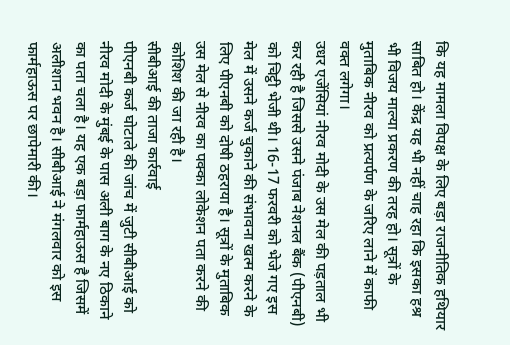कि यह मामला विपक्ष के लिए बड़ा राजनीतिक हथियार साबित हो। केंद्र यह भी नहीं चाह रहा कि इसका हश्र भी विजय माल्या प्रकरण की तरह हो। सूत्रों के मुताबिक नीरव को प्रत्यर्पण के जरिए लाने में काफी वक्त लगेगा।
उधर एजेंसियां नीरव मोदी के उस मेल की पड़ताल भी कर रही है जिससे उसने पंजाब नेशनल बैंक (पीएनबी) को चिट्ठी भेजी थी। 16-17 फरवरी को भेजे गए इस मेल में उसने कर्ज चुकाने की संभावना खत्म करने के लिए पीएनबी को दोषी ठहराया है। सूत्रों के मुताबिक उस मेल से नीरव का पक्का लोकेशन पता करने की कोशिश की जा रही है।
सीबीआई की ताजा कार्रवाई
पीएनबी कर्ज घोटाले की जांच में जुटी सीबीआई को नीरव मोदी के मुंबई के पास अली बाग के नए ठिकाने का पता चला है। यह एक बड़ा फार्महाऊस है जिसमें अलीशान भवन है। सीबीआई ने मंगलवार को इस फार्महाऊस पर छापेमारी की।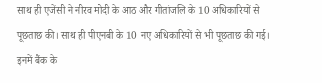साथ ही एजेंसी ने नीरव मोदी के आठ और गीतांजलि के 10 अधिकारियों से पूछताछ की। साथ ही पीएनबी के 10 नए अधिकारियों से भी पूछताछ की गई। इनमें बैंक के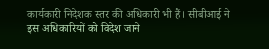कार्यकारी निदेशक स्तर की अधिकारी भी हैं। सीबीआई ने इस अधिकारियों को विदेश जाने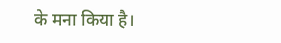के मना किया है।